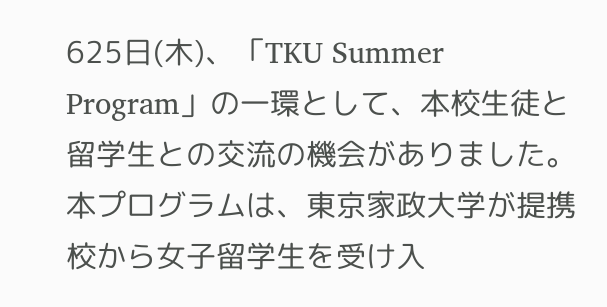625日(木)、「TKU Summer Program」の一環として、本校生徒と留学生との交流の機会がありました。本プログラムは、東京家政大学が提携校から女子留学生を受け入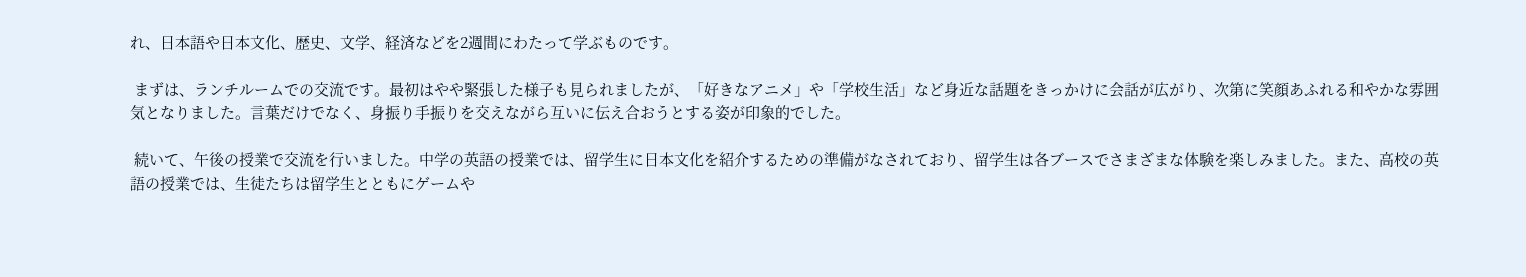れ、日本語や日本文化、歴史、文学、経済などを2週間にわたって学ぶものです。

 まずは、ランチルームでの交流です。最初はやや緊張した様子も見られましたが、「好きなアニメ」や「学校生活」など身近な話題をきっかけに会話が広がり、次第に笑顔あふれる和やかな雰囲気となりました。言葉だけでなく、身振り手振りを交えながら互いに伝え合おうとする姿が印象的でした。

 続いて、午後の授業で交流を行いました。中学の英語の授業では、留学生に日本文化を紹介するための準備がなされており、留学生は各ブースでさまざまな体験を楽しみました。また、高校の英語の授業では、生徒たちは留学生とともにゲームや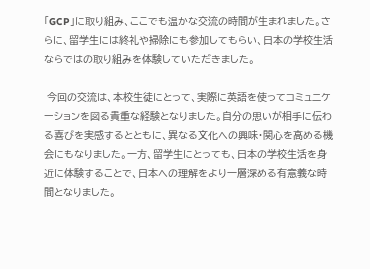「GCP」に取り組み、ここでも温かな交流の時間が生まれました。さらに、留学生には終礼や掃除にも参加してもらい、日本の学校生活ならではの取り組みを体験していただきました。

 今回の交流は、本校生徒にとって、実際に英語を使ってコミュニケーションを図る貴重な経験となりました。自分の思いが相手に伝わる喜びを実感するとともに、異なる文化への興味・関心を高める機会にもなりました。一方、留学生にとっても、日本の学校生活を身近に体験することで、日本への理解をより一層深める有意義な時間となりました。